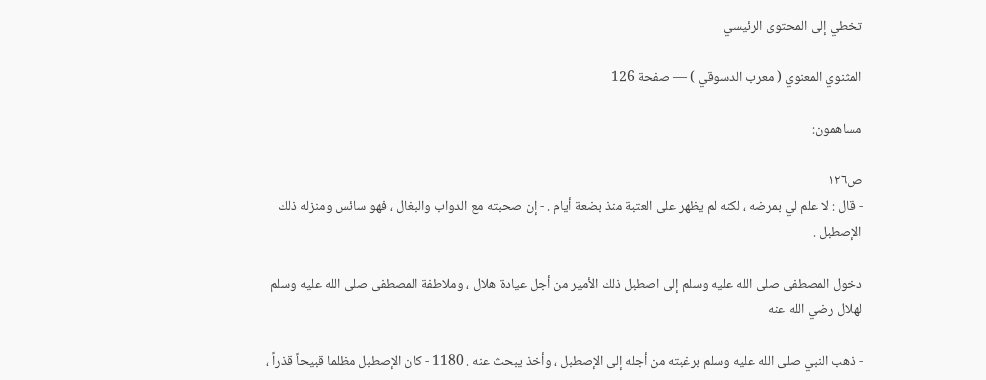تخطي إلى المحتوى الرئيسي

المثنوي المعنوي ( معرب الدسوقي ) — صفحة 126

مساهمون:

ص١٢٦
- قال : لا علم لي بمرضه ، لكنه لم يظهر على العتبة منذ بضعة أيام . - إن صحبته مع الدواب والبغال ، فهو سائس ومنزله ذلك الإصطبل .

دخول المصطفى صلى الله عليه وسلم إلى اصطبل ذلك الأمير من أجل عيادة هلال ، وملاطفة المصطفى صلى الله عليه وسلم لهلال رضي الله عنه

- ذهب النبي صلى الله عليه وسلم برغبته من أجله إلى الإصطبل ، وأخذ يبحث عنه . 1180 - كان الإصطبل مظلما قبيحاً قذراً ،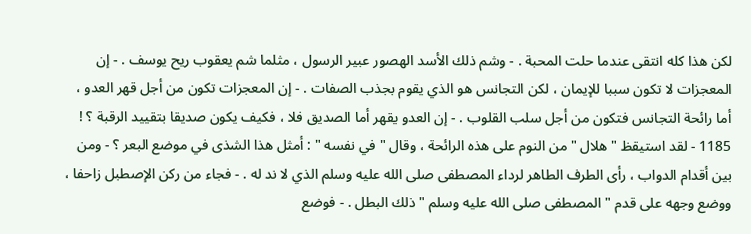لكن هذا كله انتقى عندما حلت المحبة . - وشم ذلك الأسد الهصور عبير الرسول ، مثلما شم يعقوب ريح يوسف . - إن المعجزات لا تكون سببا للإيمان ، لكن التجانس هو الذي يقوم بجذب الصفات . - إن المعجزات تكون من أجل قهر العدو ، أما رائحة التجانس فتكون من أجل سلب القلوب . - إن العدو يقهر أما الصديق فلا ، فكيف يكون صديقا بتقييد الرقبة ؟ ! 1185 - لقد استيقظ " هلال " من النوم على هذه الرائحة ، وقال " في نفسه " : أمثل هذا الشذى في موضع البعر ؟ - ومن بين أقدام الدواب ، رأى الطرف الطاهر لرداء المصطفى صلى الله عليه وسلم الذي لا ند له . - فجاء من ركن الإصطبل زاحفا ، ووضع وجهه على قدم " المصطفى صلى الله عليه وسلم " ذلك البطل . - فوضع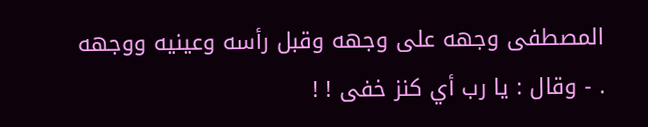المصطفى وجهه على وجهه وقبل رأسه وعينيه ووجهه . - وقال : يا رب أي كنز خفى ! !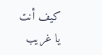كيف أنت يا غريب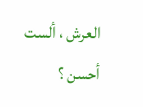العرش ، ألست أحسن ؟